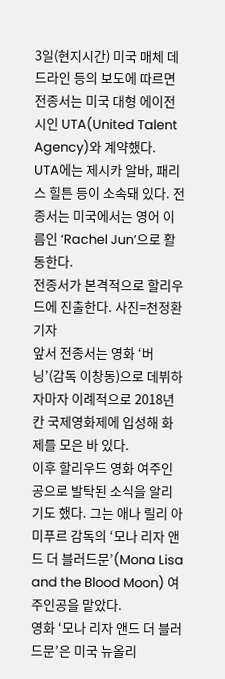3일(현지시간) 미국 매체 데드라인 등의 보도에 따르면 전종서는 미국 대형 에이전시인 UTA(United Talent Agency)와 계약했다.
UTA에는 제시카 알바, 패리스 힐튼 등이 소속돼 있다. 전종서는 미국에서는 영어 이름인 ‘Rachel Jun’으로 활동한다.
전종서가 본격적으로 할리우드에 진출한다. 사진=천정환 기자
앞서 전종서는 영화 ‘버닝’(감독 이창동)으로 데뷔하자마자 이례적으로 2018년 칸 국제영화제에 입성해 화제를 모은 바 있다.
이후 할리우드 영화 여주인공으로 발탁된 소식을 알리기도 했다. 그는 애나 릴리 아미푸르 감독의 ‘모나 리자 앤드 더 블러드문’(Mona Lisa and the Blood Moon) 여주인공을 맡았다.
영화 ‘모나 리자 앤드 더 블러드문’은 미국 뉴올리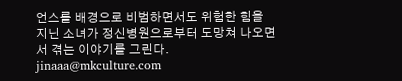언스를 배경으로 비범하면서도 위험한 힘을 지닌 소녀가 정신병원으로부터 도망쳐 나오면서 겪는 이야기를 그린다. jinaaa@mkculture.com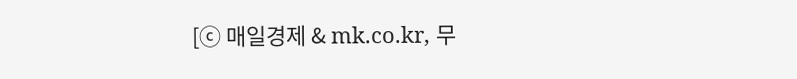[ⓒ 매일경제 & mk.co.kr, 무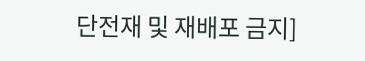단전재 및 재배포 금지]